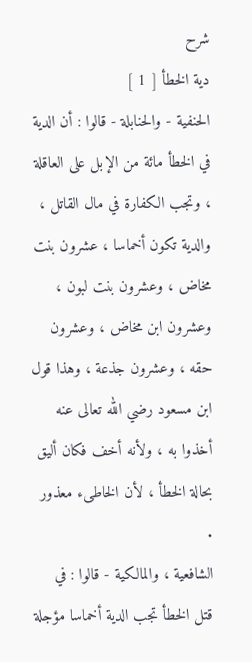شرح
دية الخطأ [ 1 ]
الحنفية - والحنابلة - قالوا : أن الدية في الخطأ مائة من الإبل على العاقلة ، وتجب الكفارة في مال القاتل ، والدية تكون أخماسا ، عشرون بنت مخاض ، وعشرون بنت لبون ، وعشرون ابن مخاض ، وعشرون حقه ، وعشرون جذعة ، وهذا قول ابن مسعود رضي الله تعالى عنه أخذوا به ، ولأنه أخف فكان أليق بحالة الخطأ ، لأن الخاطىء معذور .
الشافعية ، والمالكية - قالوا : في قتل الخطأ تجب الدية أخماسا مؤجلة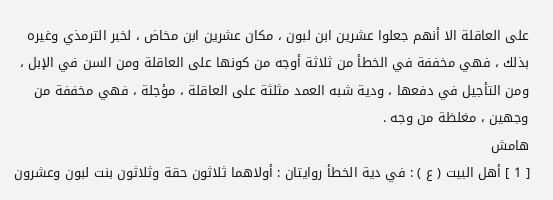على العاقلة الا أنهم جعلوا عشرين ابن لبون ، مكان عشرين ابن مخاض ، لخبر الترمذي وغيره بذلك ، فهي مخففة في الخطأ من ثلاثة أوجه من كونها على العاقلة ومن السن في الإبل ، ومن التأجيل في دفعها ، ودية شبه العمد مثلثة على العاقلة ، مؤجلة ، فهي مخففة من وجهين ، مغلظة من وجه .
هامش
[ 1 ] أهل البيت ( ع ) : في دية الخطأ روايتان : أولاهما ثلاثون حقة وثلاثون بنت لبون وعشرون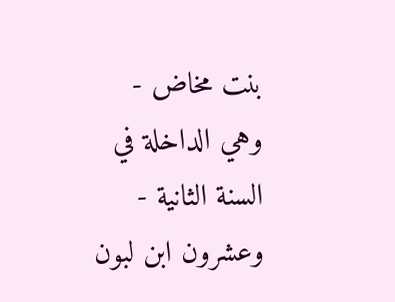بنت مخاض - وهي الداخلة في السنة الثانية - وعشرون ابن لبون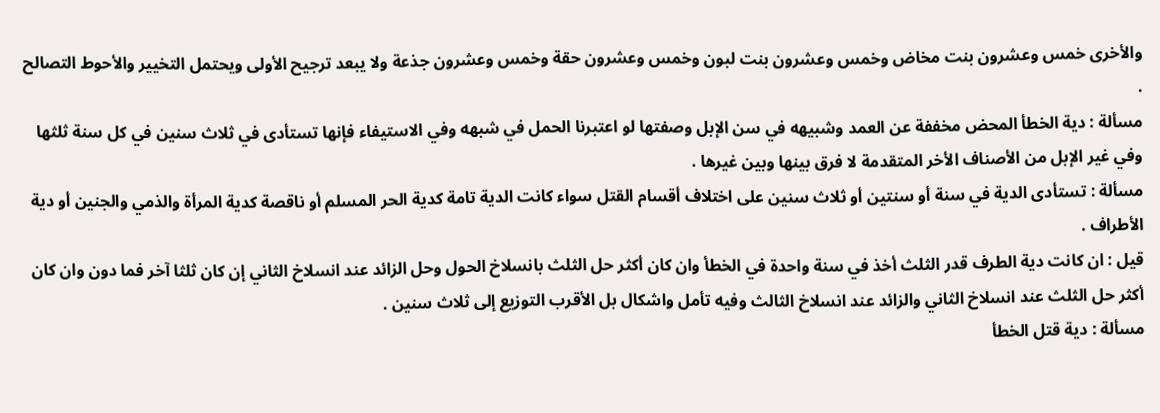والأخرى خمس وعشرون بنت مخاض وخمس وعشرون بنت لبون وخمس وعشرون حقة وخمس وعشرون جذعة ولا يبعد ترجيح الأولى ويحتمل التخيير والأحوط التصالح .
مسألة : دية الخطأ المحض مخففة عن العمد وشبيهه في سن الإبل وصفتها لو اعتبرنا الحمل في شبهه وفي الاستيفاء فإنها تستأدى في ثلاث سنين في كل سنة ثلثها وفي غير الإبل من الأصناف الأخر المتقدمة لا فرق بينها وبين غيرها .
مسألة : تستأدى الدية في سنة أو سنتين أو ثلاث سنين على اختلاف أقسام القتل سواء كانت الدية تامة كدية الحر المسلم أو ناقصة كدية المرأة والذمي والجنين أو دية الأطراف .
قيل : ان كانت دية الطرف قدر الثلث أخذ في سنة واحدة في الخطأ وان كان أكثر حل الثلث بانسلاخ الحول وحل الزائد عند انسلاخ الثاني إن كان ثلثا آخر فما دون وان كان أكثر حل الثلث عند انسلاخ الثاني والزائد عند انسلاخ الثالث وفيه تأمل واشكال بل الأقرب التوزيع إلى ثلاث سنين .
مسألة : دية قتل الخطأ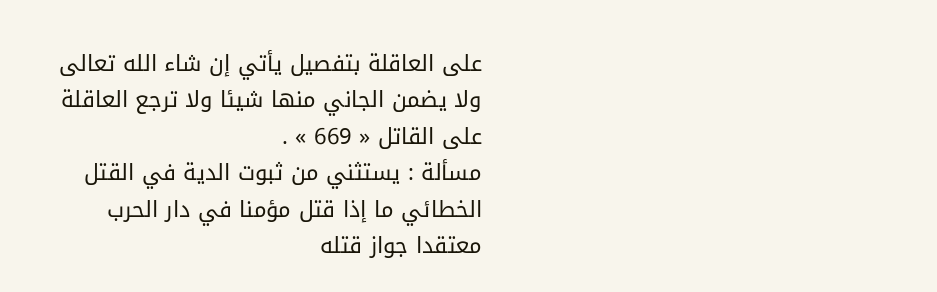على العاقلة بتفصيل يأتي إن شاء الله تعالى ولا يضمن الجاني منها شيئا ولا ترجع العاقلة على القاتل « 669 » .
مسألة : يستثني من ثبوت الدية في القتل الخطائي ما إذا قتل مؤمنا في دار الحرب معتقدا جواز قتله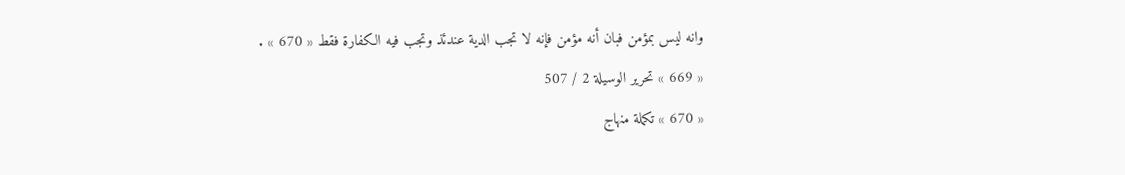وانه ليس بمؤمن فبان أنه مؤمن فإنه لا تجب الدية عندئذ وتجب فيه الكفارة فقط « 670 » .
« 669 » تحرير الوسيلة 2 / 507
« 670 » تكملة منهاج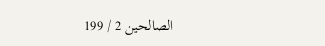الصالحين 2 / 199